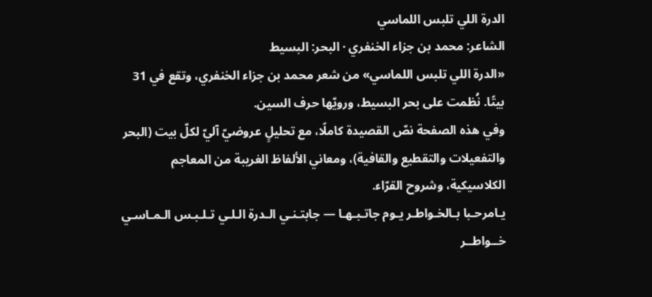الدرة اللي تلبس اللماسي
الشاعر: محمد بن جزاء الخنفري · البحر: البسيط
«الدرة اللي تلبس اللماسي» من شعر محمد بن جزاء الخنفري، وتقع في 31 بيتًا. نُظمت على بحر البسيط، ورويّها حرف السين.
وفي هذه الصفحة نصّ القصيدة كاملًا، مع تحليلٍ عروضيّ آليّ لكلّ بيت (البحر والتفعيلات والتقطيع والقافية)، ومعاني الألفاظ الغريبة من المعاجم الكلاسيكية، وشروح القرّاء.
يـامرحـبا بـالخـواطـر يـوم جاتـبـهـا — جابتـنـي الـدرة الـلـي تـلـبـس الـمـاسـي
خــواطــر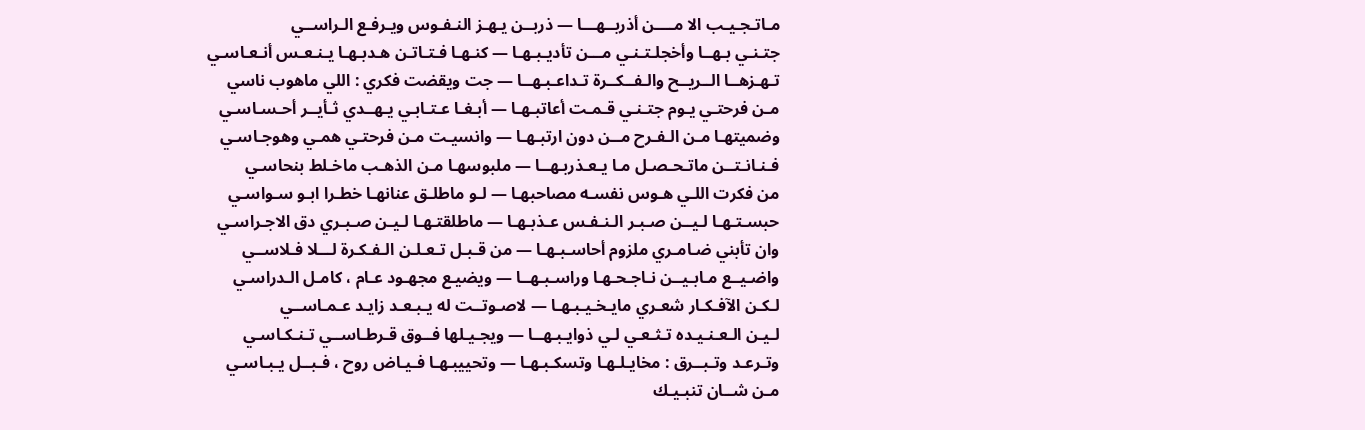مـاتـجـيـب الا مــــن أذربــهـــا — ذربــن يـهـز النـفـوس ويـرفـع الـراســي
جتـنـي بـهــا وأخجلـتـنـي مـــن تأديـبـهـا — كنـهـا فـتـاتـن هـدبـهـا يـنـعـس أنـعـاسـي
تـهـزهــا الــريــح والـفــكــرة تـداعـبـهــا — جت ويقضت فكري : اللي ماهوب ناسي
مـن فرحتـي يـوم جتـنـي قـمـت أعاتبـهـا — أبـغـا عـتـابـي يـهــدي ثـأيــر أحـسـاسـي
وضميتهـا مـن الـفـرح مــن دون ارتبـهـا — وانسيـت مـن فرحتـي همـي وهوجـاسـي
فـنـانـتــن ماتـحـصـل مـا يـعـذربـهــا — ملبوسهـا مـن الذهـب ماخـلط بنحاسـي
من فكرت اللـي هـوس نفسـه مصاحبهـا — لـو ماطلـق عنانهـا خطـرا ابـو سـواسـي
حبسـتـهـا لـيــن صـبـر الـنـفـس عـذبـهـا — ماطلقتـهـا لـيـن صـبـري دق الاجـراسـي
وان تأبني ضـامـري ملزوم أحاسـبـهـا — من قـبـل تـعـلـن الـفـكـرة لـــلا فـلاســي
واضـيــع مـابـيــن نـاجـحـهـا وراسـبـهــا — ويضيـع مجهـود عـام ، كامـل الـدراسـي
لـكـن الآفـكـار شعـري مايـخـيـبـهـا — لاصـوتــت له يـبـعـد زايـد عـمـاســي
لـيـن الـعـنـيـده تـثـعـي لـي ذوايـبـهــا — ويجـيـلها فــوق قـرطـاســي تـنـكـاسـي
وتـرعـد وتـبــرق : مخايـلـهـا وتسكـبـهـا — وتحييبـهـا فـيـاض روح ، فـبــل يـبـاسـي
مـن شــان تنبـيـك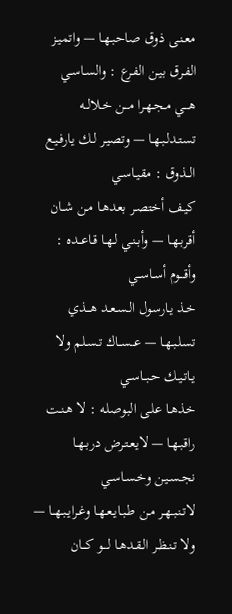معـنـى ذوق صاحبـهـا — واتميـز الفـرق بيـن الفـرع : والسـاسـي
هـــي مـجـهـرا مـــن خـلالــه تستـدلـبـهـا — وتصيـر لـك يارفـيـع الــذوق : مقيـاسـي
كيـف أختصـر بعدهـا مـن شــان أقربـهـا — وأبـنـي لـهـا قـاعــده : وأقـــوم أسـاســي
خـذ يـارسول الـسـعـد هـــذي تسلـبـهـا — عــســاك تـسـلم ولا يـاتـيـك حـبــاسـي
خذهـا علـى البوصلـه : لا هـنـت راقبـهـا — لايعـتـرض دربـهـا نجـسـيـن وخـسـاسـي
لاتـنـبـهـر مـن طـبـايـعـهـا وغـرايـبـهــا — ولا تـنـظـر الـقـدهـا لـــو كـــان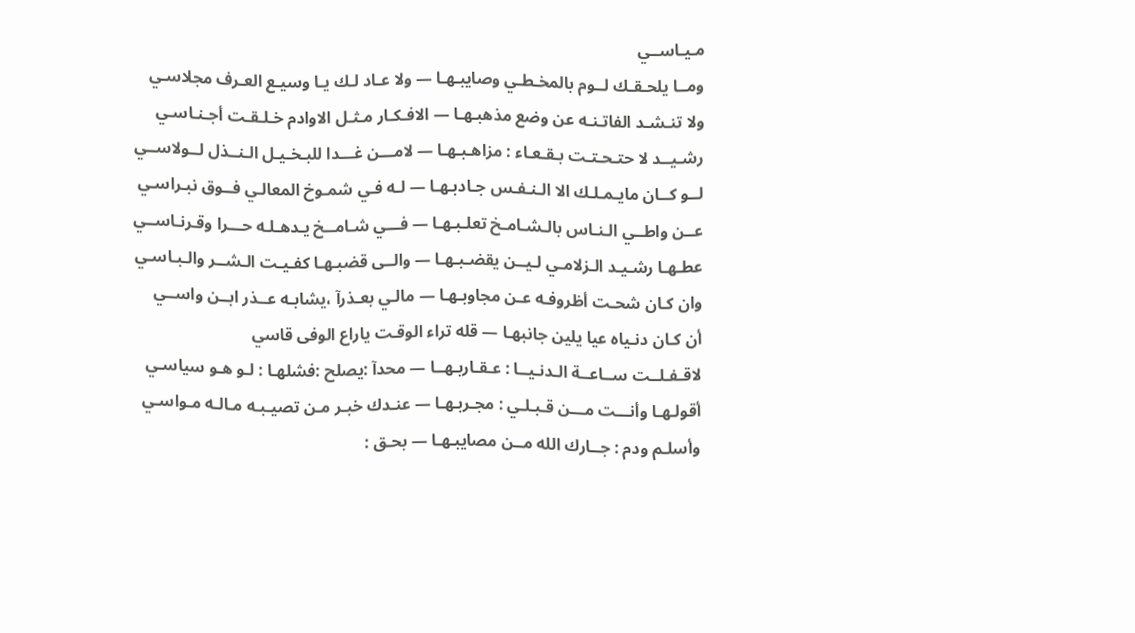مـيـاســي
ومــا يلحـقـك لــوم بالمخـطـي وصايبـهـا — ولا عـاد لـك يـا وسيـع العـرف مجلاسـي
ولا تنـشـد الفاتـنـه عن وضع مذهبـهـا — الافـكـار مـثـل الاوادم خـلـقـت أجـنـاسـي
رشـيــد لا حتـحـتـت بـقـعـاء : مزاهـبـهـا — لامـــن غـــدا للبـخـيـل الـنــذل لــولاســي
لــو كــان مايـمـلـك الا الـنـفـس جـادبـهـا — لـه فـي شمـوخ المعالـي فــوق نبـراسـي
عــن واطــي الـنـاس بالـشـامـخ تعلـبـهـا — فـــي شـامــخ يـدهـلـه حـــرا وقـرنـاســي
عطـهـا رشـيـد الـزلامـي لـيــن يقضـبـهـا — والــى قضبـهـا كفـيـت الـشــر والـبـاسـي
وان كـان شحـت أظروفـه عـن مجاوبـهـا — مالـي بعـذرآ ،يشابـه عــذر ابــن واســي
أن كـان دنـياه عيا يلين جانبهـا — قله تراء الوقـت ياراع الوفى قاسي
لاقـفـلــت ســاعــة الـدنـيــا : عـقـاربـهــا — محدآ :يصلح :فشلهـا : لـو هـو سياسـي
أقولـهـا وأنـــت مـــن قـبـلـي : مجـربـهـا — عنـدك خبـر مـن تصيـبـه مـالـه مـواسـي
وأسلـم ودم : جــارك الله مــن مصايبـهـا — بحـق :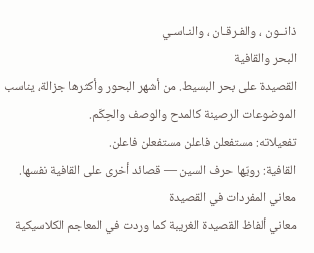ذانــون ، والفـرقـان ، والنـاسـي
البحر والقافية
القصيدة على بحر البسيط. من أشهر البحور وأكثرها جزالة، يناسب الموضوعات الرصينة كالمدح والوصف والحِكَم.
تفعيلاته: مستفعلن فاعلن مستفعلن فاعلن.
القافية: رويّها حرف السين — قصائد أخرى على القافية نفسها.
معاني المفردات في القصيدة
معاني ألفاظ القصيدة الغريبة كما وردت في المعاجم الكلاسيكية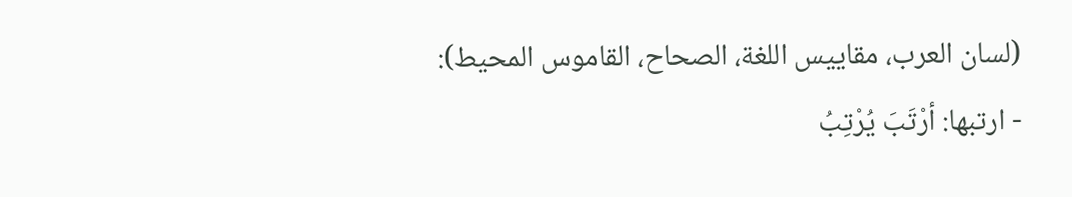(لسان العرب، مقاييس اللغة، الصحاح، القاموس المحيط):
- ارتبها: أرْتَبَ يُرْتِبُ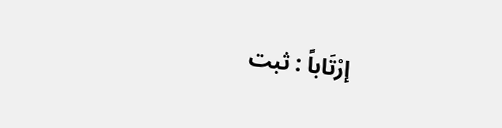إرْتَاباً : ثبت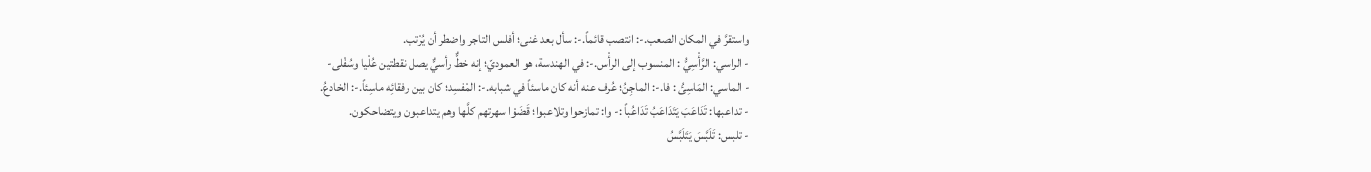واستقرَّ في المكان الصعب.-: انتصب قائماً.-: سأل بعد غنى؛ أفلس التاجر واضطر أن يُرْتب.
- الراسي: الرَّأْسِيُّ : المنسوب إلى الرأْس.-: في الهندسة، هو العموديّ؛ إنه خطٌّ رأسيٌّ يصل نقطتين عُلْيا وسُفْلى-
- الماسي: المَاسِئُ : فا.-: الماجِنُ؛ عُرف عنه أنه كان ماسئاً في شبابه.-: المْفسِد؛ كان بين رفقائِه ماسِئاً.-: الخادعُ.
- تداعبها: تَدَاعَبَ يَتَدَاعَبُ تَدَاعُباً :- وا: تمازحوا وتلاعبوا؛ قَضَوْا سهرتهم كلَّها وهم يتداعبون ويتضاحكون.
- تلبس: تَلَبَّسَ يَتَلَبَّسُ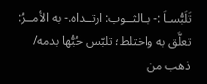تَلَبُّسـاَ :- بـالثــوب: ارتــداه.- به الأمــرُ: تعلَّق به واختلط؛ تلبّس حُبُّها بدمه/ ذهب من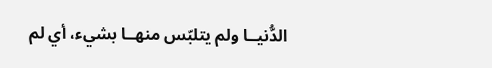الدُّنيــا ولم يتلبّس منهــا بشيء، أي لم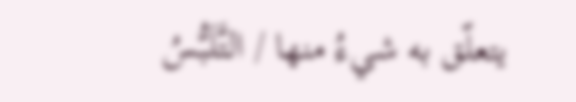يتعلّق به شيءُ منها / التَّلَبُّسُ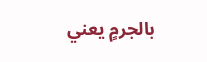بالجرمٍ يعني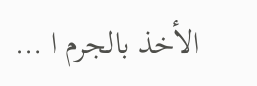الأخذ بالجرم ا …